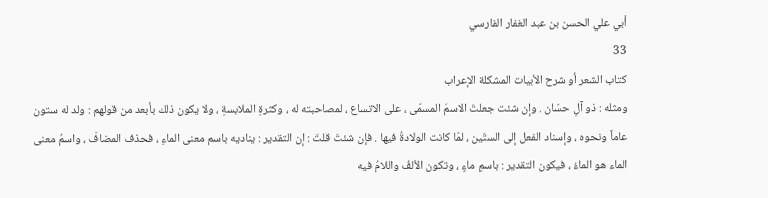أبي علي الحسن بن عبد الغفار الفارسي
33
كتاب الشعر أو شرح الأبيات المشكلة الإعراب
ومثله : ذو آلِ حسّان . وإن شئت جعلتَ الاسمَ المسمّى ، على الاتساع ، لمصاحبته له ، وكثرةِ الملابسةِ ، ولا يكون ذلك بأبعد من قولهم : ولد له ستون عاماً ونحوه ، وإسناد الفعل إلى الستّين ، لمّا كانت الولادةُ فيها . فإن شئتَ قلتَ : إن التقدير : يناديه باسم معنى الماءِ ، فحذف المضافَ ، واسمُ معنى الماء هو الماءُ ، فيكون التقدير : باسمِ ماءٍ ، وتكون الألفُ واللامُ فيه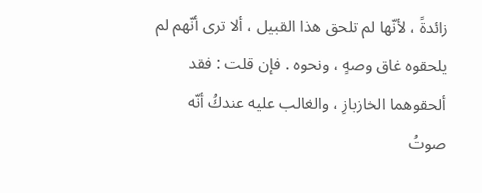زائدةً ، لأنّها لم تلحق هذا القبيل ، ألا ترى أنّهم لم يلحقوه غاق وصهٍ ، ونحوه . فإن قلت : فقد ألحقوهما الخازبازِ ، والغالب عليه عندكُ أنّه صوتُ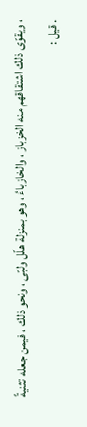، ويقوّى ذلك اشتقاقهم منه الخزباز ، والخازباءُ ، وهو بمنزلة هلّل ولبّى ، ونحو ذلك ، فيمن جعله تثنيةً . قيل :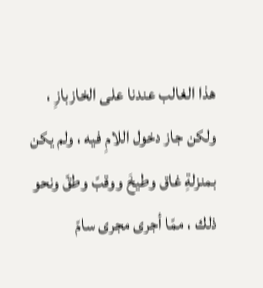هذا الغالب عندنا على الخازبازِ ، ولكن جاز دخول اللامِ فيه ، ولم يكن بمنزلةِ غاق وطيخَ ووقبّ وطقّ ونحو ذلك ، ممّا أجرى مجرى سامّ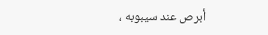أبرص عند سيبوبه ،